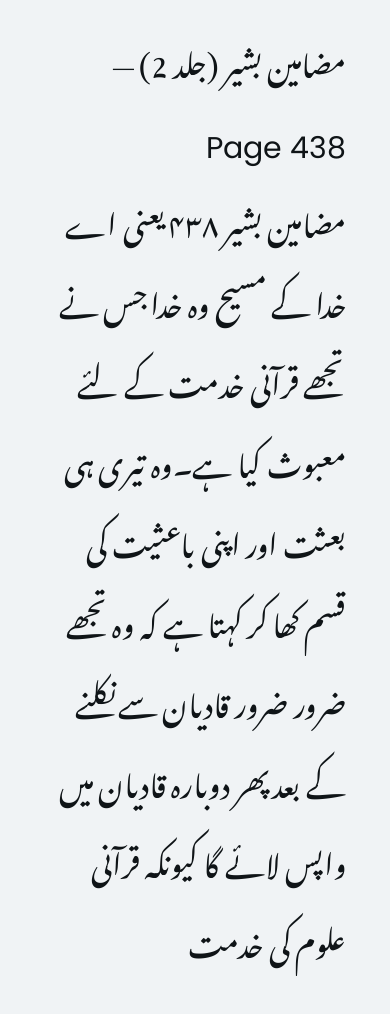مضامین بشیر (جلد 2) — Page 438
مضامین بشیر ۴۳۸ یعنی اے خدا کے مسیح وہ خدا جس نے تجھے قرآنی خدمت کے لئے معبوث کیا ہے۔وہ تیری ہی بعثت اور اپنی باعثیت کی قسم کھا کر کہتا ہے کہ وہ تجھے ضرور ضرور قادیان سے نکلنے کے بعد پھر دوبارہ قادیان میں واپس لائے گا کیونکہ قرآنی علوم کی خدمت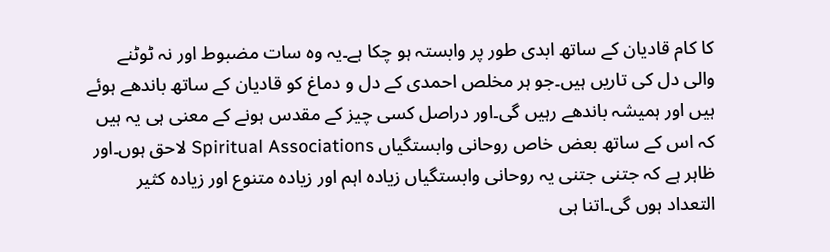کا کام قادیان کے ساتھ ابدی طور پر وابستہ ہو چکا ہے۔یہ وہ سات مضبوط اور نہ ٹوٹنے والی دل کی تاریں ہیں۔جو ہر مخلص احمدی کے دل و دماغ کو قادیان کے ساتھ باندھے ہوئے ہیں اور ہمیشہ باندھے رہیں گی۔اور دراصل کسی چیز کے مقدس ہونے کے معنی ہی یہ ہیں کہ اس کے ساتھ بعض خاص روحانی وابستگیاں Spiritual Associations لاحق ہوں۔اور ظاہر ہے کہ جتنی جتنی یہ روحانی وابستگیاں زیادہ اہم اور زیادہ متنوع اور زیادہ کثیر التعداد ہوں گی۔اتنا ہی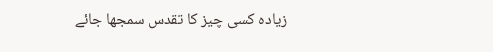زیادہ کسی چیز کا تقدس سمجھا جائے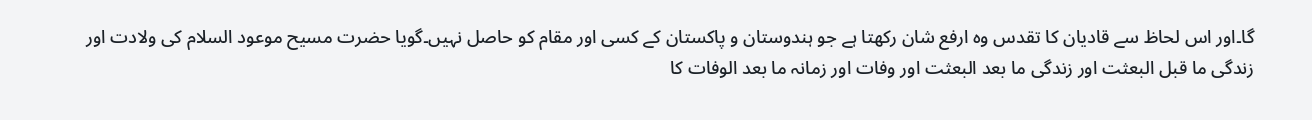گا۔اور اس لحاظ سے قادیان کا تقدس وہ ارفع شان رکھتا ہے جو ہندوستان و پاکستان کے کسی اور مقام کو حاصل نہیں۔گویا حضرت مسیح موعود السلام کی ولادت اور زندگی ما قبل البعثت اور زندگی ما بعد البعثت اور وفات اور زمانہ ما بعد الوفات کا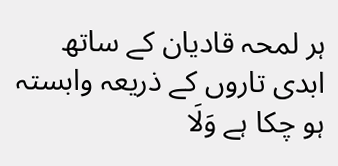ہر لمحہ قادیان کے ساتھ ابدی تاروں کے ذریعہ وابستہ ہو چکا ہے وَلَا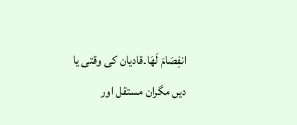انفِصَامَ لَهَا۔قادیان کی وقتی یا دیں مگران مستقل اور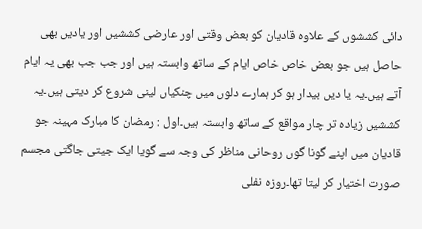دائی کششوں کے علاوہ قادیان کو بعض وقتی اور عارضی کششیں اور یادیں بھی حاصل ہیں جو بعض خاص خاص ایام کے ساتھ وابستہ ہیں اور جب جب بھی یہ ایام آتے ہیں۔یہ یا دیں بیدار ہو کر ہمارے دلوں میں چنکیاں لینی شروع کر دیتی ہیں۔یہ کششیں زیادہ تر چار مواقع کے ساتھ وابستہ ہیں۔اول : رمضان کا مبارک مہینہ جو قادیان میں اپنے گونا گوں روحانی مناظر کی وجہ سے گویا ایک جیتی جاگتی مجسم صورت اختیار کر لیتا تھا۔روزہ نفلی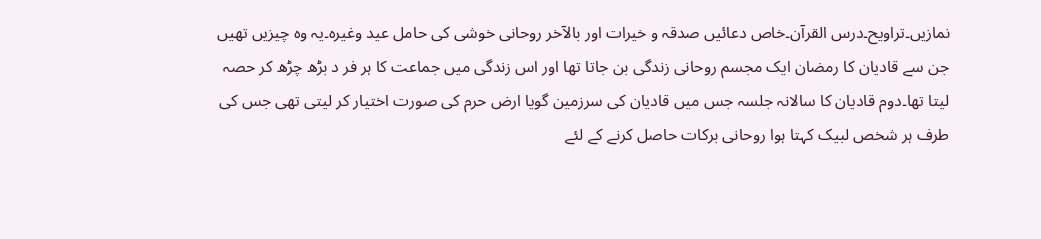نمازیں۔تراویح۔درس القرآن۔خاص دعائیں صدقہ و خیرات اور بالآخر روحانی خوشی کی حامل عید وغیرہ۔یہ وہ چیزیں تھیں جن سے قادیان کا رمضان ایک مجسم روحانی زندگی بن جاتا تھا اور اس زندگی میں جماعت کا ہر فر د بڑھ چڑھ کر حصہ لیتا تھا۔دوم قادیان کا سالانہ جلسہ جس میں قادیان کی سرزمین گویا ارض حرم کی صورت اختیار کر لیتی تھی جس کی طرف ہر شخص لبیک کہتا ہوا روحانی برکات حاصل کرنے کے لئے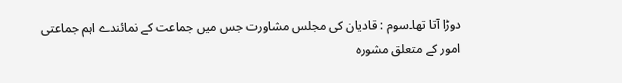دوڑا آتا تھا۔سوم : قادیان کی مجلس مشاورت جس میں جماعت کے نمائندے اہم جماعتی امور کے متعلق مشورہ